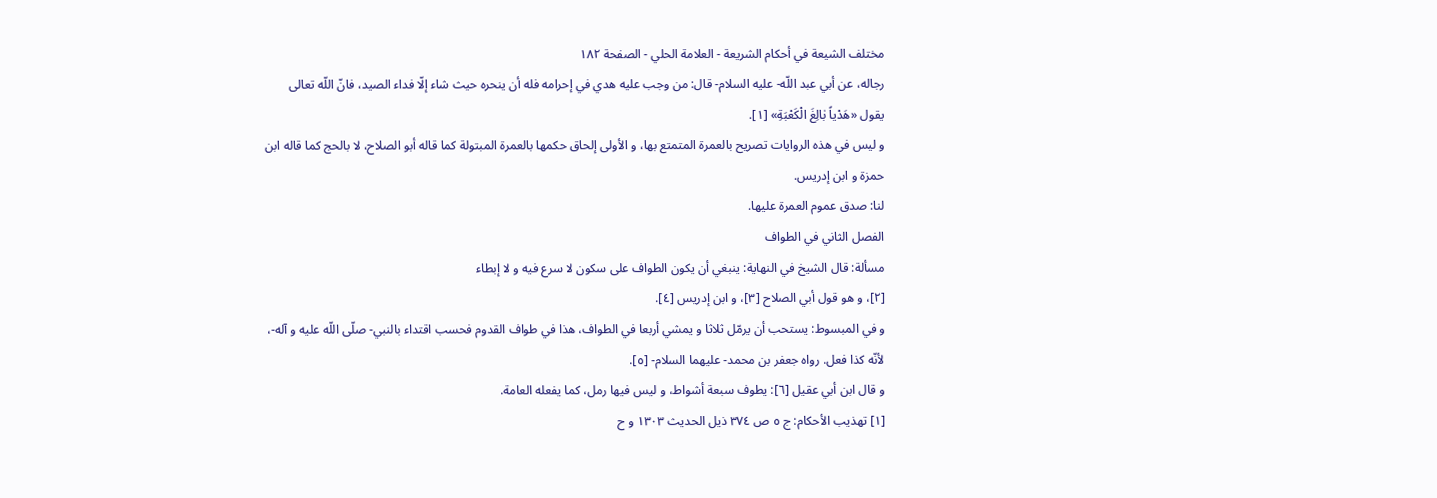مختلف الشيعة في أحكام الشريعة - العلامة الحلي - الصفحة ١٨٢
رجاله، عن أبي عبد اللّه- عليه السلام- قال: من وجب عليه هدي في إحرامه فله أن ينحره حيث شاء إلّا فداء الصيد، فانّ اللّه تعالى يقول «هَدْياً بٰالِغَ الْكَعْبَةِ» [١].
و ليس في هذه الروايات تصريح بالعمرة المتمتع بها، و الأولى إلحاق حكمها بالعمرة المبتولة كما قاله أبو الصلاح، لا بالحج كما قاله ابن حمزة و ابن إدريس.
لنا: صدق عموم العمرة عليها.
الفصل الثاني في الطواف
مسألة: قال الشيخ في النهاية: ينبغي أن يكون الطواف على سكون لا سرع فيه و لا إبطاء
[٢]، و هو قول أبي الصلاح [٣]، و ابن إدريس [٤].
و في المبسوط: يستحب أن يرمّل ثلاثا و يمشي أربعا في الطواف، هذا في طواف القدوم فحسب اقتداء بالنبي- صلّى اللّه عليه و آله-، لأنّه كذا فعل. رواه جعفر بن محمد- عليهما السلام- [٥].
و قال ابن أبي عقيل [٦]: يطوف سبعة أشواط، و ليس فيها رمل، كما يفعله العامة.
[١] تهذيب الأحكام: ج ٥ ص ٣٧٤ ذيل الحديث ١٣٠٣ و ح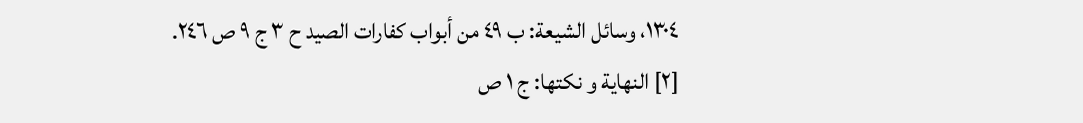١٣٠٤، وسائل الشيعة: ب ٤٩ من أبواب كفارات الصيد ح ٣ ج ٩ ص ٢٤٦.
[٢] النهاية و نكتها: ج ١ ص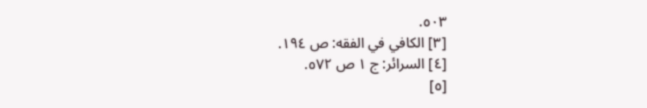٥٠٣.
[٣] الكافي في الفقه: ص ١٩٤.
[٤] السرائر: ج ١ ص ٥٧٢.
[٥]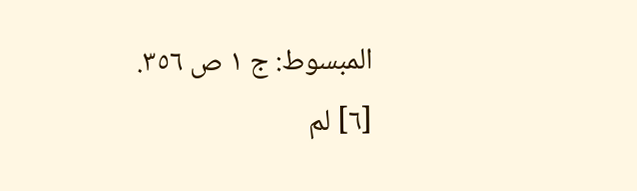المبسوط: ج ١ ص ٣٥٦.
[٦] لم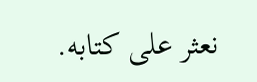نعثر على كتابه.